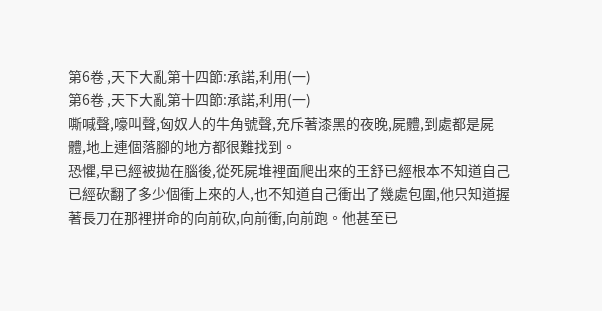第6卷 ,天下大亂第十四節:承諾,利用(一)
第6卷 ,天下大亂第十四節:承諾,利用(一)
嘶喊聲,嚎叫聲,匈奴人的牛角號聲,充斥著漆黑的夜晚,屍體,到處都是屍體,地上連個落腳的地方都很難找到。
恐懼,早已經被拋在腦後,從死屍堆裡面爬出來的王舒已經根本不知道自己已經砍翻了多少個衝上來的人,也不知道自己衝出了幾處包圍,他只知道握著長刀在那裡拼命的向前砍,向前衝,向前跑。他甚至已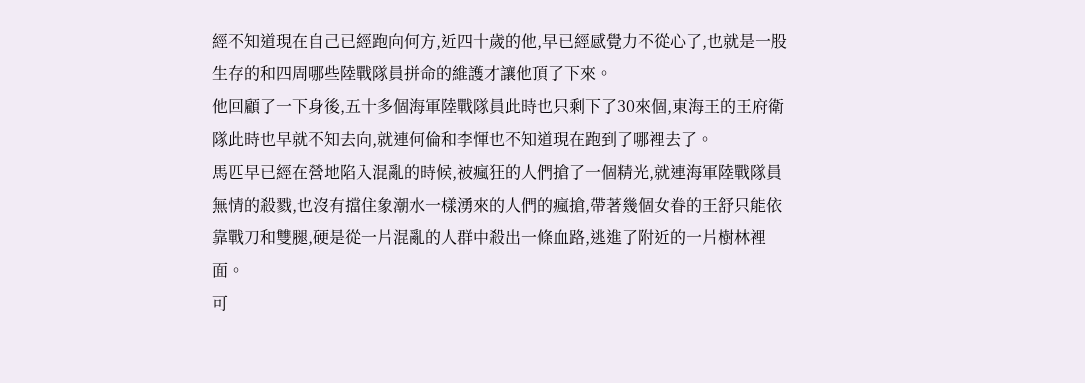經不知道現在自己已經跑向何方,近四十歲的他,早已經感覺力不從心了,也就是一股生存的和四周哪些陸戰隊員拼命的維護才讓他頂了下來。
他回顧了一下身後,五十多個海軍陸戰隊員此時也只剩下了30來個,東海王的王府衛隊此時也早就不知去向,就連何倫和李惲也不知道現在跑到了哪裡去了。
馬匹早已經在營地陷入混亂的時候,被瘋狂的人們搶了一個精光,就連海軍陸戰隊員無情的殺戮,也沒有擋住象潮水一樣湧來的人們的瘋搶,帶著幾個女眷的王舒只能依靠戰刀和雙腿,硬是從一片混亂的人群中殺出一條血路,逃進了附近的一片樹林裡面。
可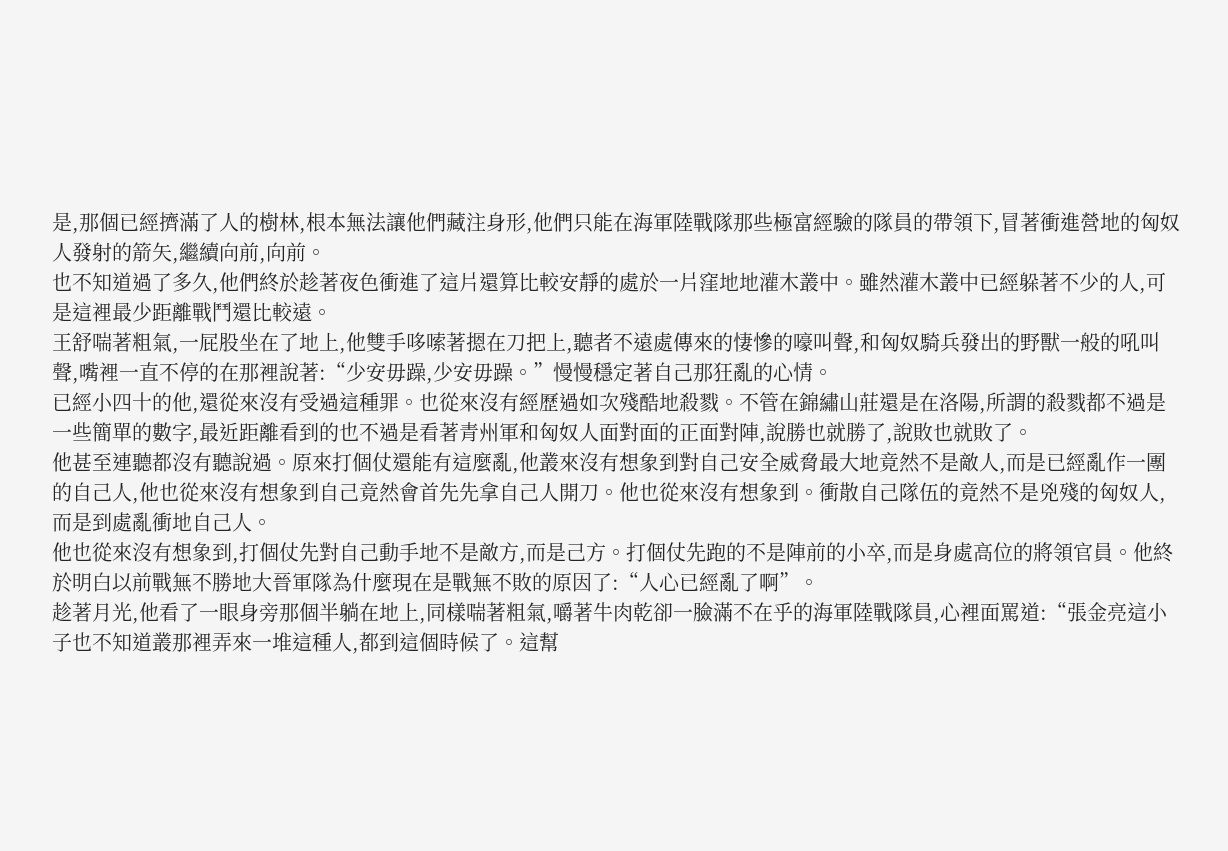是,那個已經擠滿了人的樹林,根本無法讓他們藏注身形,他們只能在海軍陸戰隊那些極富經驗的隊員的帶領下,冒著衝進營地的匈奴人發射的箭矢,繼續向前,向前。
也不知道過了多久,他們終於趁著夜色衝進了這片還算比較安靜的處於一片窪地地灌木叢中。雖然灌木叢中已經躲著不少的人,可是這裡最少距離戰鬥還比較遠。
王舒喘著粗氣,一屁股坐在了地上,他雙手哆嗦著摁在刀把上,聽者不遠處傳來的悽慘的嚎叫聲,和匈奴騎兵發出的野獸一般的吼叫聲,嘴裡一直不停的在那裡說著:“少安毋躁,少安毋躁。”慢慢穩定著自己那狂亂的心情。
已經小四十的他,還從來沒有受過這種罪。也從來沒有經歷過如次殘酷地殺戮。不管在錦繡山莊還是在洛陽,所謂的殺戮都不過是一些簡單的數字,最近距離看到的也不過是看著青州軍和匈奴人面對面的正面對陣,說勝也就勝了,說敗也就敗了。
他甚至連聽都沒有聽說過。原來打個仗還能有這麼亂,他叢來沒有想象到對自己安全威脅最大地竟然不是敵人,而是已經亂作一團的自己人,他也從來沒有想象到自己竟然會首先先拿自己人開刀。他也從來沒有想象到。衝散自己隊伍的竟然不是兇殘的匈奴人,而是到處亂衝地自己人。
他也從來沒有想象到,打個仗先對自己動手地不是敵方,而是己方。打個仗先跑的不是陣前的小卒,而是身處高位的將領官員。他終於明白以前戰無不勝地大晉軍隊為什麼現在是戰無不敗的原因了:“人心已經亂了啊”。
趁著月光,他看了一眼身旁那個半躺在地上,同樣喘著粗氣,嚼著牛肉乾卻一臉滿不在乎的海軍陸戰隊員,心裡面罵道:“張金亮這小子也不知道叢那裡弄來一堆這種人,都到這個時候了。這幫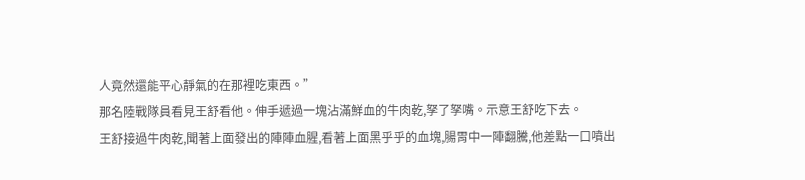人竟然還能平心靜氣的在那裡吃東西。”
那名陸戰隊員看見王舒看他。伸手遞過一塊沾滿鮮血的牛肉乾,孥了孥嘴。示意王舒吃下去。
王舒接過牛肉乾,聞著上面發出的陣陣血腥,看著上面黑乎乎的血塊,腸胃中一陣翻騰,他差點一口噴出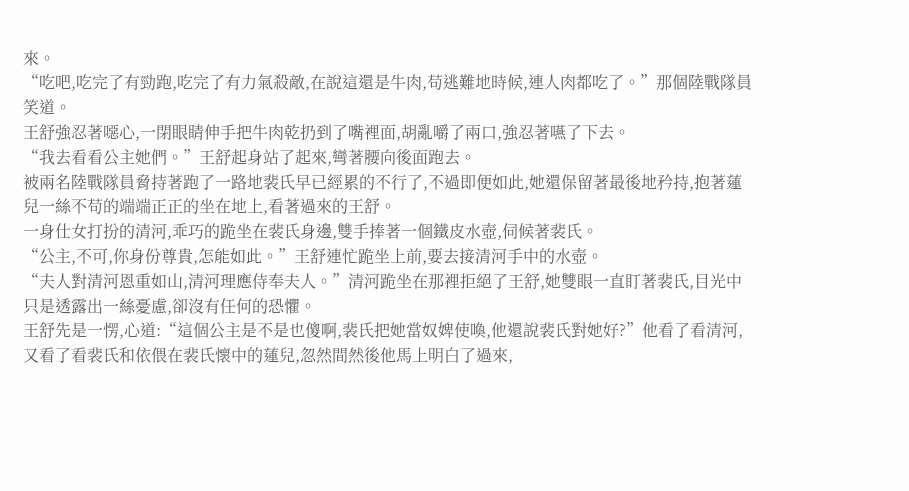來。
“吃吧,吃完了有勁跑,吃完了有力氣殺敵,在說這還是牛肉,苟逃難地時候,連人肉都吃了。”那個陸戰隊員笑道。
王舒強忍著噁心,一閉眼睛伸手把牛肉乾扔到了嘴裡面,胡亂嚼了兩口,強忍著嚥了下去。
“我去看看公主她們。”王舒起身站了起來,彎著腰向後面跑去。
被兩名陸戰隊員脅持著跑了一路地裴氏早已經累的不行了,不過即便如此,她還保留著最後地矜持,抱著蓮兒一絲不苟的端端正正的坐在地上,看著過來的王舒。
一身仕女打扮的清河,乖巧的跪坐在裴氏身邊,雙手捧著一個鐵皮水壺,伺候著裴氏。
“公主,不可,你身份尊貴,怎能如此。”王舒連忙跪坐上前,要去接清河手中的水壺。
“夫人對清河恩重如山,清河理應侍奉夫人。”清河跪坐在那裡拒絕了王舒,她雙眼一直盯著裴氏,目光中只是透露出一絲憂慮,卻沒有任何的恐懼。
王舒先是一愣,心道:“這個公主是不是也傻啊,裴氏把她當奴婢使喚,他還說裴氏對她好?”他看了看清河,又看了看裴氏和依偎在裴氏懷中的蓮兒,忽然間然後他馬上明白了過來,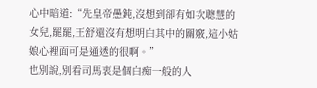心中暗道:“先皇帝愚鈍,沒想到卻有如次聰慧的女兒,罷罷,王舒還沒有想明白其中的關竅,這小姑娘心裡面可是通透的很啊。”
也別說,別看司馬衷是個白痴一般的人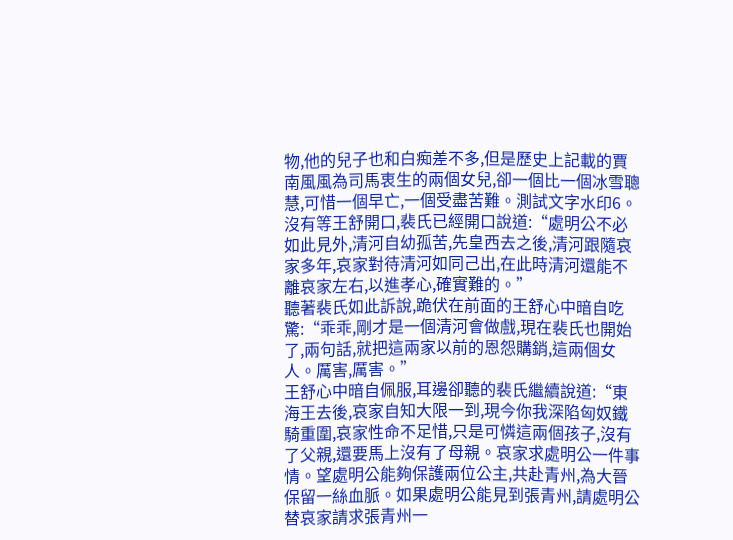物,他的兒子也和白痴差不多,但是歷史上記載的賈南風風為司馬衷生的兩個女兒,卻一個比一個冰雪聰慧,可惜一個早亡,一個受盡苦難。測試文字水印6。
沒有等王舒開口,裴氏已經開口說道:“處明公不必如此見外,清河自幼孤苦,先皇西去之後,清河跟隨哀家多年,哀家對待清河如同己出,在此時清河還能不離哀家左右,以進孝心,確實難的。”
聽著裴氏如此訴說,跪伏在前面的王舒心中暗自吃驚:“乖乖,剛才是一個清河會做戲,現在裴氏也開始了,兩句話,就把這兩家以前的恩怨購銷,這兩個女人。厲害,厲害。”
王舒心中暗自佩服,耳邊卻聽的裴氏繼續說道:“東海王去後,哀家自知大限一到,現今你我深陷匈奴鐵騎重圍,哀家性命不足惜,只是可憐這兩個孩子,沒有了父親,還要馬上沒有了母親。哀家求處明公一件事情。望處明公能夠保護兩位公主,共赴青州,為大晉保留一絲血脈。如果處明公能見到張青州,請處明公替哀家請求張青州一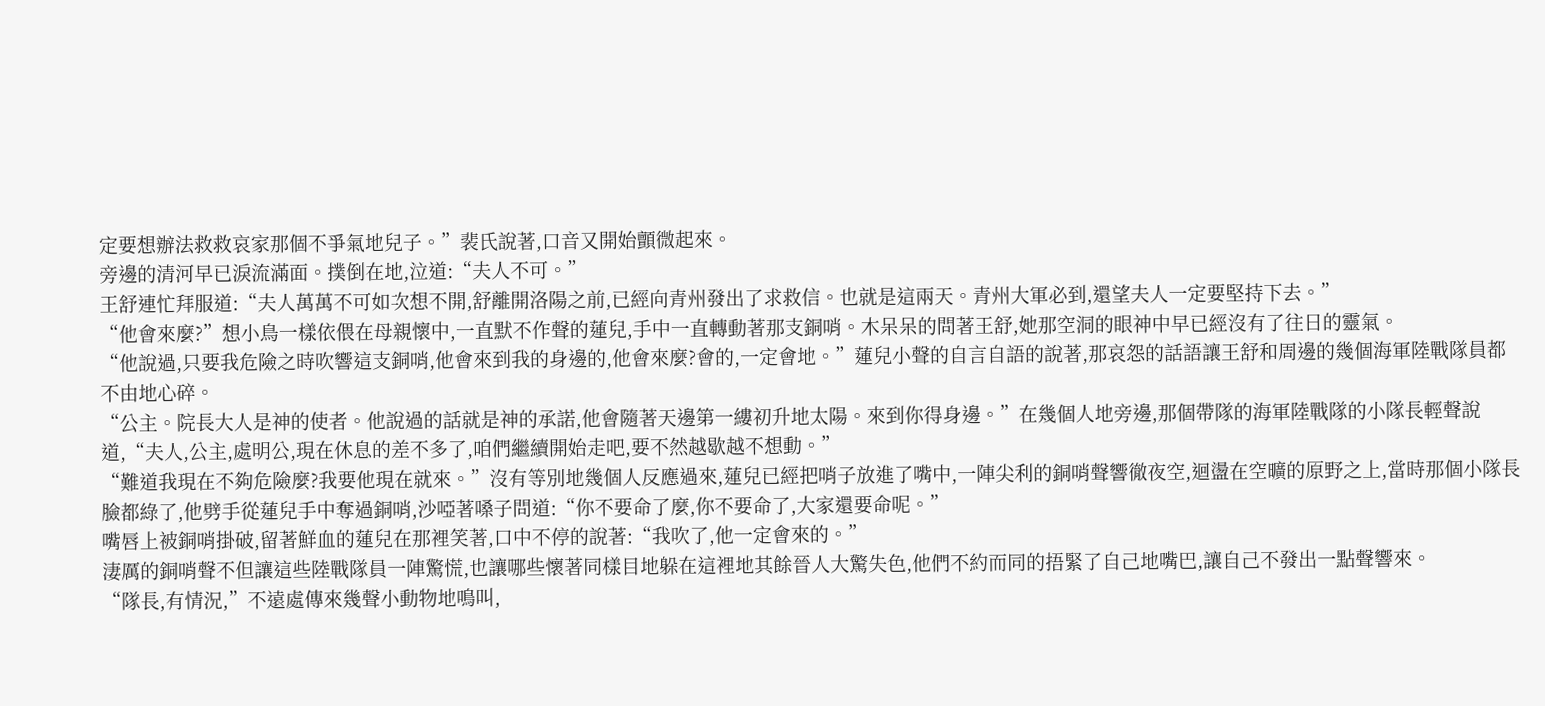定要想辦法救救哀家那個不爭氣地兒子。”裴氏說著,口音又開始顫微起來。
旁邊的清河早已淚流滿面。撲倒在地,泣道:“夫人不可。”
王舒連忙拜服道:“夫人萬萬不可如次想不開,舒離開洛陽之前,已經向青州發出了求救信。也就是這兩天。青州大軍必到,還望夫人一定要堅持下去。”
“他會來麼?”想小鳥一樣依偎在母親懷中,一直默不作聲的蓮兒,手中一直轉動著那支銅哨。木呆呆的問著王舒,她那空洞的眼神中早已經沒有了往日的靈氣。
“他說過,只要我危險之時吹響這支銅哨,他會來到我的身邊的,他會來麼?會的,一定會地。”蓮兒小聲的自言自語的說著,那哀怨的話語讓王舒和周邊的幾個海軍陸戰隊員都不由地心碎。
“公主。院長大人是神的使者。他說過的話就是神的承諾,他會隨著天邊第一縷初升地太陽。來到你得身邊。”在幾個人地旁邊,那個帶隊的海軍陸戰隊的小隊長輕聲說道,“夫人,公主,處明公,現在休息的差不多了,咱們繼續開始走吧,要不然越歇越不想動。”
“難道我現在不夠危險麼?我要他現在就來。”沒有等別地幾個人反應過來,蓮兒已經把哨子放進了嘴中,一陣尖利的銅哨聲響徹夜空,迴盪在空曠的原野之上,當時那個小隊長臉都綠了,他劈手從蓮兒手中奪過銅哨,沙啞著嗓子問道:“你不要命了麼,你不要命了,大家還要命呢。”
嘴唇上被銅哨掛破,留著鮮血的蓮兒在那裡笑著,口中不停的說著:“我吹了,他一定會來的。”
淒厲的銅哨聲不但讓這些陸戰隊員一陣驚慌,也讓哪些懷著同樣目地躲在這裡地其餘晉人大驚失色,他們不約而同的捂緊了自己地嘴巴,讓自己不發出一點聲響來。
“隊長,有情況,”不遠處傳來幾聲小動物地鳴叫,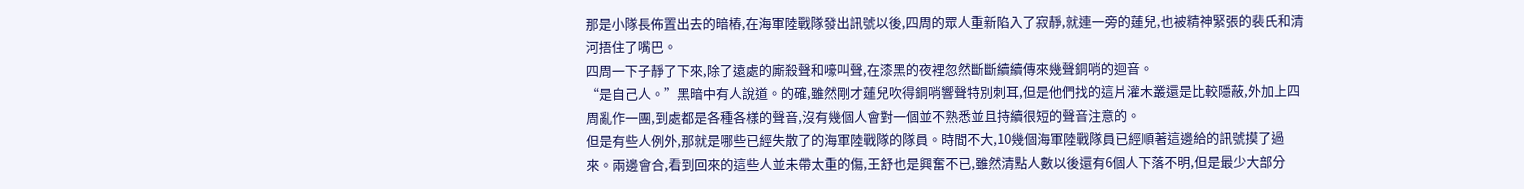那是小隊長佈置出去的暗樁,在海軍陸戰隊發出訊號以後,四周的眾人重新陷入了寂靜,就連一旁的蓮兒,也被精神緊張的裴氏和清河捂住了嘴巴。
四周一下子靜了下來,除了遠處的廝殺聲和嚎叫聲,在漆黑的夜裡忽然斷斷續續傳來幾聲銅哨的迴音。
“是自己人。”黑暗中有人說道。的確,雖然剛才蓮兒吹得銅哨響聲特別刺耳,但是他們找的這片灌木叢還是比較隱蔽,外加上四周亂作一團,到處都是各種各樣的聲音,沒有幾個人會對一個並不熟悉並且持續很短的聲音注意的。
但是有些人例外,那就是哪些已經失散了的海軍陸戰隊的隊員。時間不大,10幾個海軍陸戰隊員已經順著這邊給的訊號摸了過來。兩邊會合,看到回來的這些人並未帶太重的傷,王舒也是興奮不已,雖然清點人數以後還有6個人下落不明,但是最少大部分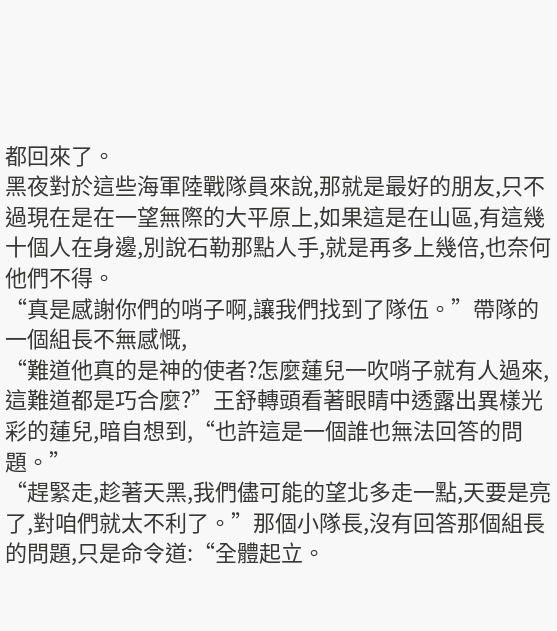都回來了。
黑夜對於這些海軍陸戰隊員來說,那就是最好的朋友,只不過現在是在一望無際的大平原上,如果這是在山區,有這幾十個人在身邊,別說石勒那點人手,就是再多上幾倍,也奈何他們不得。
“真是感謝你們的哨子啊,讓我們找到了隊伍。”帶隊的一個組長不無感慨,
“難道他真的是神的使者?怎麼蓮兒一吹哨子就有人過來,這難道都是巧合麼?”王舒轉頭看著眼睛中透露出異樣光彩的蓮兒,暗自想到,“也許這是一個誰也無法回答的問題。”
“趕緊走,趁著天黑,我們儘可能的望北多走一點,天要是亮了,對咱們就太不利了。”那個小隊長,沒有回答那個組長的問題,只是命令道:“全體起立。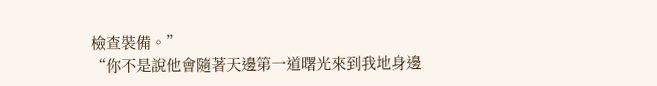檢查裝備。”
“你不是說他會隨著天邊第一道曙光來到我地身邊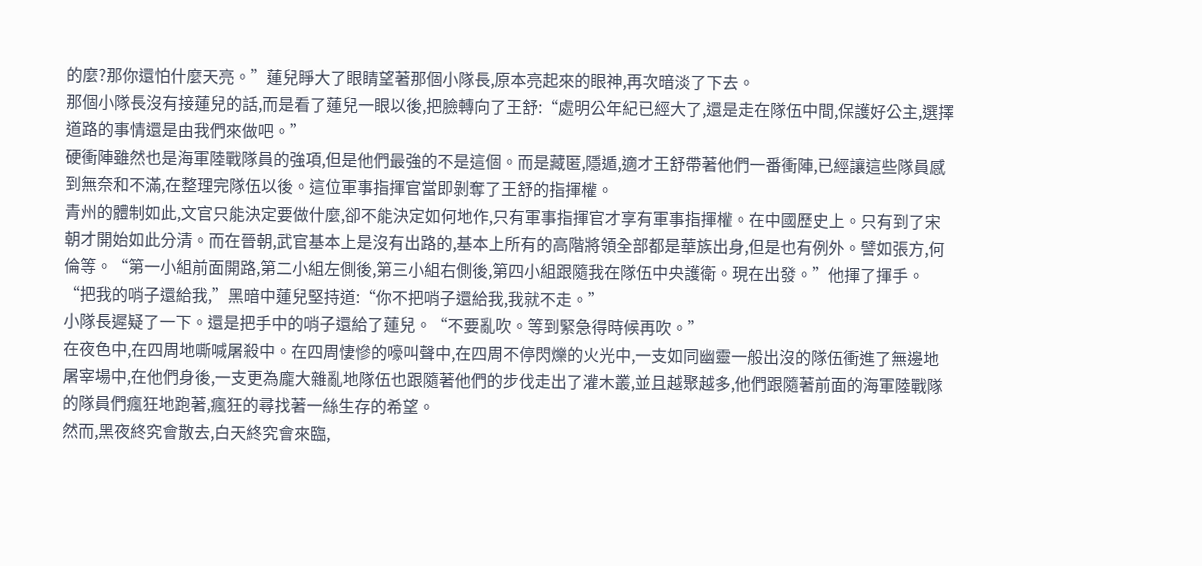的麼?那你還怕什麼天亮。”蓮兒睜大了眼睛望著那個小隊長,原本亮起來的眼神,再次暗淡了下去。
那個小隊長沒有接蓮兒的話,而是看了蓮兒一眼以後,把臉轉向了王舒:“處明公年紀已經大了,還是走在隊伍中間,保護好公主,選擇道路的事情還是由我們來做吧。”
硬衝陣雖然也是海軍陸戰隊員的強項,但是他們最強的不是這個。而是藏匿,隱遁,適才王舒帶著他們一番衝陣,已經讓這些隊員感到無奈和不滿,在整理完隊伍以後。這位軍事指揮官當即剝奪了王舒的指揮權。
青州的體制如此,文官只能決定要做什麼,卻不能決定如何地作,只有軍事指揮官才享有軍事指揮權。在中國歷史上。只有到了宋朝才開始如此分清。而在晉朝,武官基本上是沒有出路的,基本上所有的高階將領全部都是華族出身,但是也有例外。譬如張方,何倫等。“第一小組前面開路,第二小組左側後,第三小組右側後,第四小組跟隨我在隊伍中央護衛。現在出發。”他揮了揮手。
“把我的哨子還給我,”黑暗中蓮兒堅持道:“你不把哨子還給我,我就不走。”
小隊長遲疑了一下。還是把手中的哨子還給了蓮兒。“不要亂吹。等到緊急得時候再吹。”
在夜色中,在四周地嘶喊屠殺中。在四周悽慘的嚎叫聲中,在四周不停閃爍的火光中,一支如同幽靈一般出沒的隊伍衝進了無邊地屠宰場中,在他們身後,一支更為龐大雜亂地隊伍也跟隨著他們的步伐走出了灌木叢,並且越聚越多,他們跟隨著前面的海軍陸戰隊的隊員們瘋狂地跑著,瘋狂的尋找著一絲生存的希望。
然而,黑夜終究會散去,白天終究會來臨,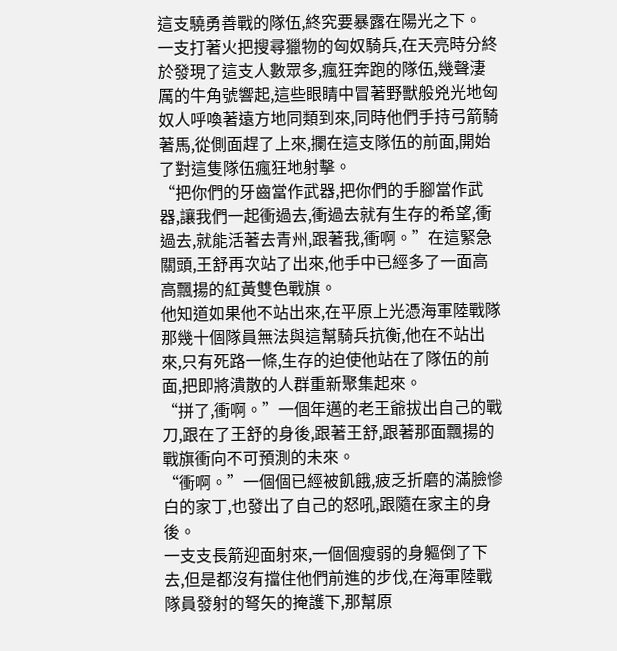這支驍勇善戰的隊伍,終究要暴露在陽光之下。
一支打著火把搜尋獵物的匈奴騎兵,在天亮時分終於發現了這支人數眾多,瘋狂奔跑的隊伍,幾聲淒厲的牛角號響起,這些眼睛中冒著野獸般兇光地匈奴人呼喚著遠方地同類到來,同時他們手持弓箭騎著馬,從側面趕了上來,攔在這支隊伍的前面,開始了對這隻隊伍瘋狂地射擊。
“把你們的牙齒當作武器,把你們的手腳當作武器,讓我們一起衝過去,衝過去就有生存的希望,衝過去,就能活著去青州,跟著我,衝啊。”在這緊急關頭,王舒再次站了出來,他手中已經多了一面高高飄揚的紅黃雙色戰旗。
他知道如果他不站出來,在平原上光憑海軍陸戰隊那幾十個隊員無法與這幫騎兵抗衡,他在不站出來,只有死路一條,生存的迫使他站在了隊伍的前面,把即將潰散的人群重新聚集起來。
“拼了,衝啊。”一個年邁的老王爺拔出自己的戰刀,跟在了王舒的身後,跟著王舒,跟著那面飄揚的戰旗衝向不可預測的未來。
“衝啊。”一個個已經被飢餓,疲乏折磨的滿臉慘白的家丁,也發出了自己的怒吼,跟隨在家主的身後。
一支支長箭迎面射來,一個個瘦弱的身軀倒了下去,但是都沒有擋住他們前進的步伐,在海軍陸戰隊員發射的弩矢的掩護下,那幫原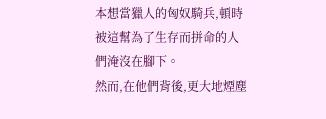本想當獵人的匈奴騎兵,頓時被這幫為了生存而拼命的人們淹沒在腳下。
然而,在他們背後,更大地煙塵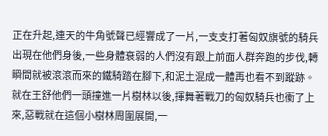正在升起,連天的牛角號聲已經響成了一片,一支支打著匈奴旗號的騎兵出現在他們身後,一些身體衰弱的人們沒有跟上前面人群奔跑的步伐,轉瞬間就被滾滾而來的鐵騎踏在腳下,和泥土混成一體再也看不到蹤跡。
就在王舒他們一頭撞進一片樹林以後,揮舞著戰刀的匈奴騎兵也衝了上來,惡戰就在這個小樹林周圍展開,一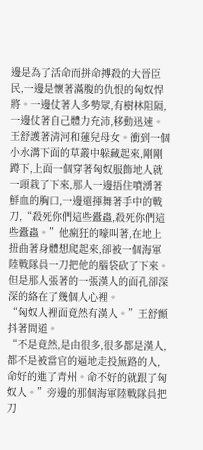邊是為了活命而拼命搏殺的大晉臣民,一邊是懷著滿腹的仇恨的匈奴悍將。一邊仗著人多勢眾,有樹林阻隔,一邊仗著自己體力充沛,移動迅速。
王舒護著清河和蓮兒母女。衝到一個小水溝下面的草叢中躲藏起來,剛剛蹲下,上面一個穿著匈奴服飾地人就一頭栽了下來,那人一邊捂住噴湧著鮮血的胸口,一邊還揮舞著手中的戰刀,“殺死你們這些蠹蟲,殺死你們這些蠹蟲。”他瘋狂的嚎叫著,在地上扭曲著身體想爬起來,卻被一個海軍陸戰隊員一刀把他的腦袋砍了下來。但是那人張著的一張漢人的面孔卻深深的絡在了幾個人心裡。
“匈奴人裡面竟然有漢人。”王舒顫抖著問道。
“不是竟然,是由很多,很多都是漢人,都不是被當官的逼地走投無路的人,命好的進了青州。命不好的就跟了匈奴人。”旁邊的那個海軍陸戰隊員把刀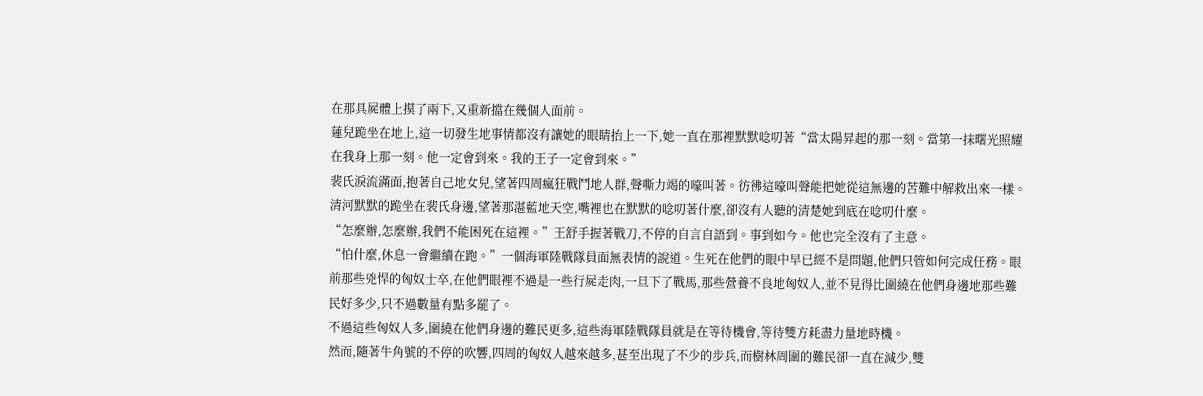在那具屍體上摸了兩下,又重新擋在幾個人面前。
蓮兒跪坐在地上,這一切發生地事情都沒有讓她的眼睛抬上一下,她一直在那裡默默唸叨著“當太陽昇起的那一刻。當第一抹曙光照耀在我身上那一刻。他一定會到來。我的王子一定會到來。”
裴氏淚流滿面,抱著自己地女兒,望著四周瘋狂戰鬥地人群,聲嘶力竭的嚎叫著。彷彿這嚎叫聲能把她從這無邊的苦難中解救出來一樣。
清河默默的跪坐在裴氏身邊,望著那湛藍地天空,嘴裡也在默默的唸叨著什麼,卻沒有人聽的清楚她到底在唸叨什麼。
“怎麼辦,怎麼辦,我們不能困死在這裡。”王舒手握著戰刀,不停的自言自語到。事到如今。他也完全沒有了主意。
“怕什麼,休息一會繼續在跑。”一個海軍陸戰隊員面無表情的說道。生死在他們的眼中早已經不是問題,他們只管如何完成任務。眼前那些兇悍的匈奴士卒,在他們眼裡不過是一些行屍走肉,一旦下了戰馬,那些營養不良地匈奴人,並不見得比圍繞在他們身邊地那些難民好多少,只不過數量有點多罷了。
不過這些匈奴人多,圍繞在他們身邊的難民更多,這些海軍陸戰隊員就是在等待機會,等待雙方耗盡力量地時機。
然而,隨著牛角號的不停的吹響,四周的匈奴人越來越多,甚至出現了不少的步兵,而樹林周圍的難民卻一直在減少,雙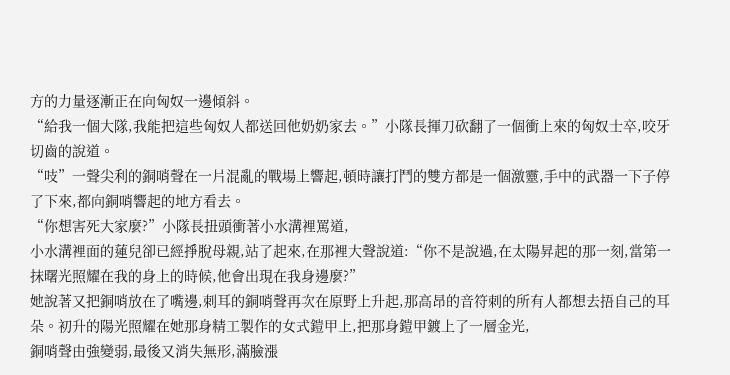方的力量逐漸正在向匈奴一邊傾斜。
“給我一個大隊,我能把這些匈奴人都送回他奶奶家去。”小隊長揮刀砍翻了一個衝上來的匈奴士卒,咬牙切齒的說道。
“吱”一聲尖利的銅哨聲在一片混亂的戰場上響起,頓時讓打鬥的雙方都是一個激靈,手中的武器一下子停了下來,都向銅哨響起的地方看去。
“你想害死大家麼?”小隊長扭頭衝著小水溝裡罵道,
小水溝裡面的蓮兒卻已經掙脫母親,站了起來,在那裡大聲說道:“你不是說過,在太陽昇起的那一刻,當第一抹曙光照耀在我的身上的時候,他會出現在我身邊麼?”
她說著又把銅哨放在了嘴邊,刺耳的銅哨聲再次在原野上升起,那高昂的音符刺的所有人都想去捂自己的耳朵。初升的陽光照耀在她那身精工製作的女式鎧甲上,把那身鎧甲鍍上了一層金光,
銅哨聲由強變弱,最後又消失無形,滿臉漲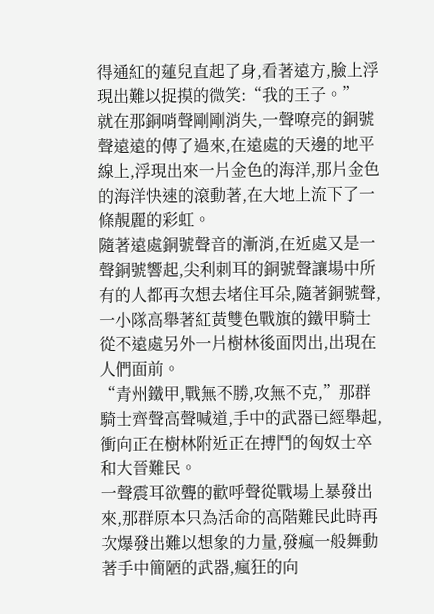得通紅的蓮兒直起了身,看著遠方,臉上浮現出難以捉摸的微笑:“我的王子。”
就在那銅哨聲剛剛消失,一聲嘹亮的銅號聲遠遠的傳了過來,在遠處的天邊的地平線上,浮現出來一片金色的海洋,那片金色的海洋快速的滾動著,在大地上流下了一條靚麗的彩虹。
隨著遠處銅號聲音的漸消,在近處又是一聲銅號響起,尖利刺耳的銅號聲讓場中所有的人都再次想去堵住耳朵,隨著銅號聲,一小隊高舉著紅黃雙色戰旗的鐵甲騎士從不遠處另外一片樹林後面閃出,出現在人們面前。
“青州鐵甲,戰無不勝,攻無不克,”那群騎士齊聲高聲喊道,手中的武器已經舉起,衝向正在樹林附近正在搏鬥的匈奴士卒和大晉難民。
一聲震耳欲聾的歡呼聲從戰場上暴發出來,那群原本只為活命的高階難民此時再次爆發出難以想象的力量,發瘋一般舞動著手中簡陋的武器,瘋狂的向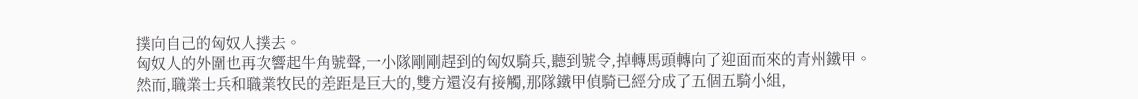撲向自己的匈奴人撲去。
匈奴人的外圍也再次響起牛角號聲,一小隊剛剛趕到的匈奴騎兵,聽到號令,掉轉馬頭轉向了迎面而來的青州鐵甲。
然而,職業士兵和職業牧民的差距是巨大的,雙方還沒有接觸,那隊鐵甲偵騎已經分成了五個五騎小組,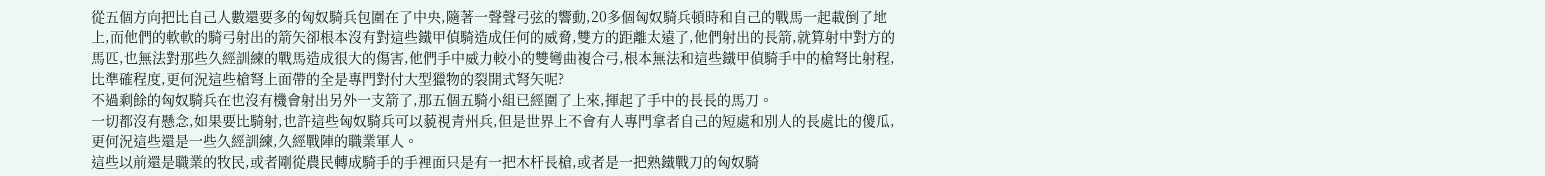從五個方向把比自己人數還要多的匈奴騎兵包圍在了中央,隨著一聲聲弓弦的響動,20多個匈奴騎兵頓時和自己的戰馬一起載倒了地上,而他們的軟軟的騎弓射出的箭矢卻根本沒有對這些鐵甲偵騎造成任何的威脅,雙方的距離太遠了,他們射出的長箭,就算射中對方的馬匹,也無法對那些久經訓練的戰馬造成很大的傷害,他們手中威力較小的雙彎曲複合弓,根本無法和這些鐵甲偵騎手中的槍弩比射程,比準確程度,更何況這些槍弩上面帶的全是專門對付大型獵物的裂開式弩矢呢?
不過剩餘的匈奴騎兵在也沒有機會射出另外一支箭了,那五個五騎小組已經圍了上來,揮起了手中的長長的馬刀。
一切都沒有懸念,如果要比騎射,也許這些匈奴騎兵可以藐視青州兵,但是世界上不會有人專門拿者自己的短處和別人的長處比的傻瓜,更何況這些還是一些久經訓練,久經戰陣的職業軍人。
這些以前還是職業的牧民,或者剛從農民轉成騎手的手裡面只是有一把木杆長槍,或者是一把熟鐵戰刀的匈奴騎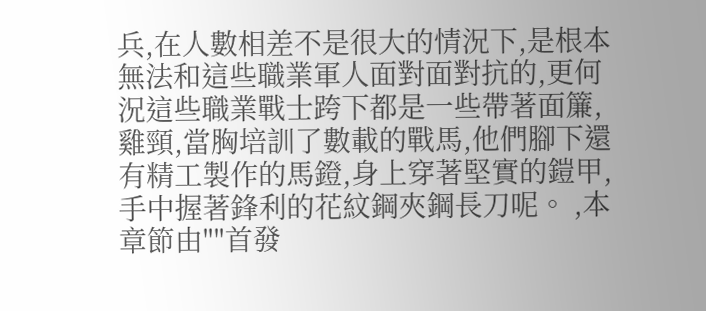兵,在人數相差不是很大的情況下,是根本無法和這些職業軍人面對面對抗的,更何況這些職業戰士跨下都是一些帶著面簾,雞頸,當胸培訓了數載的戰馬,他們腳下還有精工製作的馬鐙,身上穿著堅實的鎧甲,手中握著鋒利的花紋鋼夾鋼長刀呢。 ,本章節由""首發